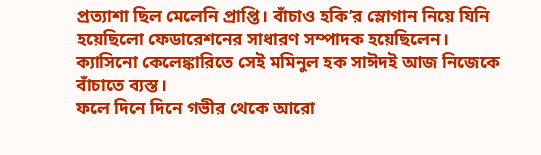প্রত্যাশা ছিল মেলেনি প্রাপ্তি। বাঁচাও হকি’র স্লোগান নিয়ে যিনি হয়েছিলো ফেডারেশনের সাধারণ সম্পাদক হয়েছিলেন। ক্যাসিনো কেলেঙ্কারিতে সেই মমিনুল হক সাঈদই আজ নিজেকে বাঁচাতে ব্যস্ত।
ফলে দিনে দিনে গভীর থেকে আরো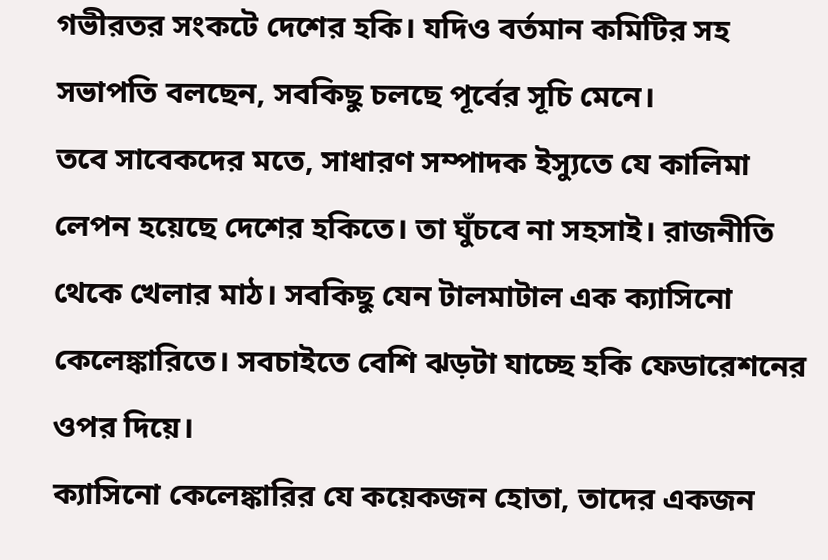গভীরতর সংকটে দেশের হকি। যদিও বর্তমান কমিটির সহ সভাপতি বলছেন, সবকিছু চলছে পূর্বের সূচি মেনে।
তবে সাবেকদের মতে, সাধারণ সম্পাদক ইস্যুতে যে কালিমা লেপন হয়েছে দেশের হকিতে। তা ঘুঁচবে না সহসাই। রাজনীতি থেকে খেলার মাঠ। সবকিছু যেন টালমাটাল এক ক্যাসিনো কেলেঙ্কারিতে। সবচাইতে বেশি ঝড়টা যাচ্ছে হকি ফেডারেশনের ওপর দিয়ে।
ক্যাসিনো কেলেঙ্কারির যে কয়েকজন হোতা, তাদের একজন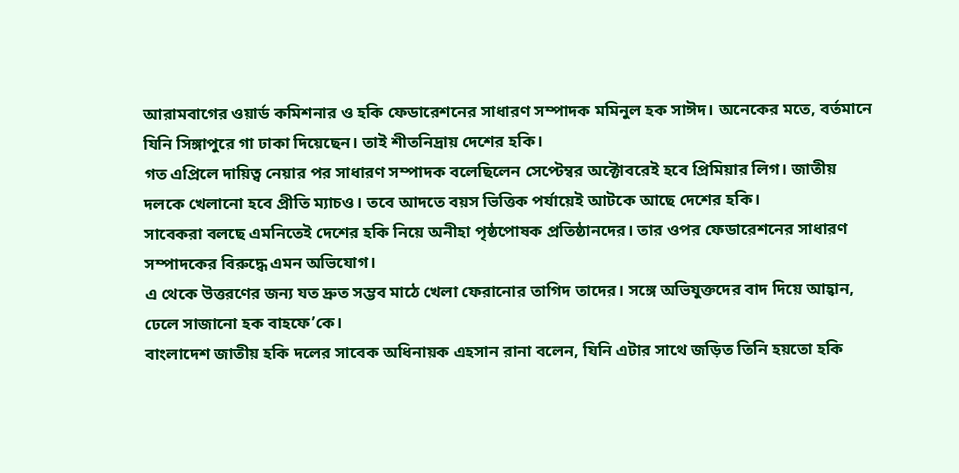আরামবাগের ওয়ার্ড কমিশনার ও হকি ফেডারেশনের সাধারণ সম্পাদক মমিনুল হক সাঈদ। অনেকের মতে, বর্তমানে যিনি সিঙ্গাপুরে গা ঢাকা দিয়েছেন। তাই শীতনিদ্রায় দেশের হকি।
গত এপ্রিলে দায়িত্ব নেয়ার পর সাধারণ সম্পাদক বলেছিলেন সেপ্টেম্বর অক্টোবরেই হবে প্রিমিয়ার লিগ। জাতীয় দলকে খেলানো হবে প্রীতি ম্যাচও। তবে আদতে বয়স ভিত্তিক পর্যায়েই আটকে আছে দেশের হকি।
সাবেকরা বলছে এমনিতেই দেশের হকি নিয়ে অনীহা পৃষ্ঠপোষক প্রতিষ্ঠানদের। তার ওপর ফেডারেশনের সাধারণ সম্পাদকের বিরুদ্ধে এমন অভিযোগ।
এ থেকে উত্তরণের জন্য যত দ্রুত সম্ভব মাঠে খেলা ফেরানোর তাগিদ তাদের। সঙ্গে অভিযুক্তদের বাদ দিয়ে আহ্বান, ঢেলে সাজানো হক বাহফে’কে।
বাংলাদেশ জাতীয় হকি দলের সাবেক অধিনায়ক এহসান রানা বলেন, যিনি এটার সাথে জড়িত তিনি হয়তো হকি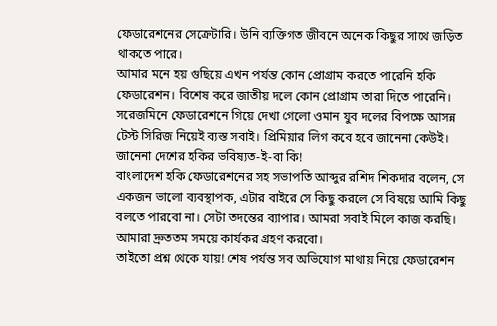ফেডারেশনের সেক্রেটারি। উনি ব্যক্তিগত জীবনে অনেক কিছুর সাথে জড়িত থাকতে পারে।
আমার মনে হয় গুছিয়ে এখন পর্যন্ত কোন প্রোগ্রাম করতে পারেনি হকি ফেডারেশন। বিশেষ করে জাতীয় দলে কোন প্রোগ্রাম তারা দিতে পারেনি।
সরেজমিনে ফেডারেশনে গিয়ে দেখা গেলো ওমান যুব দলের বিপক্ষে আসন্ন টেস্ট সিরিজ নিয়েই ব্যস্ত সবাই। প্রিমিয়ার লিগ কবে হবে জানেনা কেউই। জানেনা দেশের হকির ভবিষ্যত-ই-বা কি!
বাংলাদেশ হকি ফেডারেশনের সহ সভাপতি আব্দুর রশিদ শিকদার বলেন, সে একজন ভালো ব্যবস্থাপক, এটার বাইরে সে কিছু করলে সে বিষয়ে আমি কিছু বলতে পারবো না। সেটা তদন্তের ব্যাপার। আমরা সবাই মিলে কাজ করছি। আমারা দ্রুততম সময়ে কার্যকর গ্রহণ করবো।
তাইতো প্রশ্ন থেকে যায়! শেষ পর্যন্ত সব অভিযোগ মাথায় নিয়ে ফেডারেশন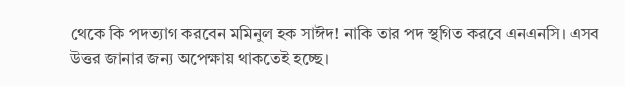থেকে কি পদত্যাগ করবেন মমিনুল হক সাঈদ! নাকি তার পদ স্থগিত করবে এনএনসি। এসব উত্তর জানার জন্য অপেক্ষায় থাকতেই হচ্ছে।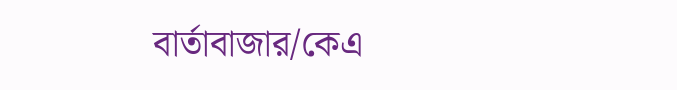বার্তাবাজার/কেএ